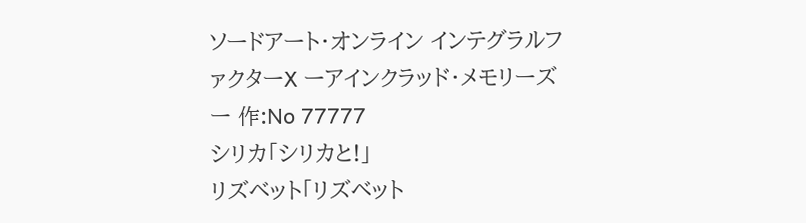ソードアート・オンライン インテグラルファクターX ーアインクラッド・メモリーズー 作:No 77777
シリカ「シリカと!」
リズベット「リズベット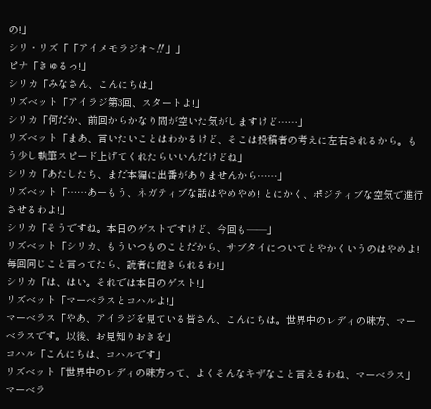の!」
シリ・リズ「「アイメモラジオ~‼」」
ピナ「きゅるっ!」
シリカ「みなさん、こんにちは」
リズベット「アイラジ第3回、スタートよ!」
シリカ「何だか、前回からかなり間が空いた気がしますけど……」
リズベット「まあ、言いたいことはわかるけど、そこは投稿者の考えに左右されるから。もう少し執筆スピード上げてくれたらいいんだけどね」
シリカ「あたしたち、まだ本編に出番がありませんから……」
リズベット「……あーもう、ネガティブな話はやめやめ! とにかく、ポジティブな空気で進行させるわよ!」
シリカ「そうですね。本日のゲストですけど、今回も――」
リズベット「シリカ、もういつものことだから、サブタイについてとやかくいうのはやめよ! 毎回同じこと言ってたら、読者に飽きられるわ!」
シリカ「は、はい。それでは本日のゲスト!」
リズベット「マーベラスとコハルよ!」
マーベラス「やあ、アイラジを見ている皆さん、こんにちは。世界中のレディの味方、マーベラスです。以後、お見知りおきを」
コハル「こんにちは、コハルです」
リズベット「世界中のレディの味方って、よくそんなキザなこと言えるわね、マーベラス」
マーベラ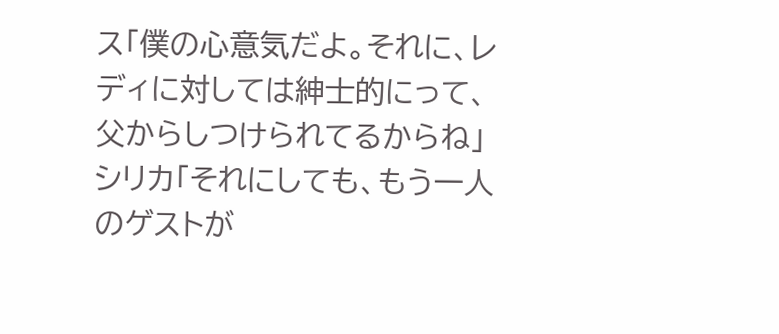ス「僕の心意気だよ。それに、レディに対しては紳士的にって、父からしつけられてるからね」
シリカ「それにしても、もう一人のゲストが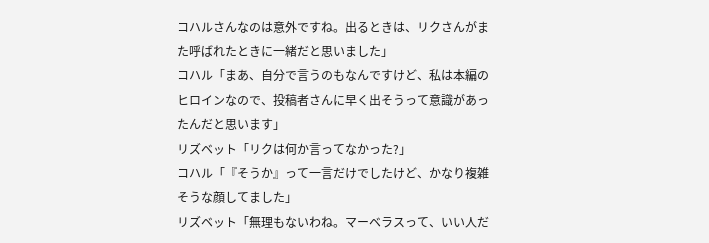コハルさんなのは意外ですね。出るときは、リクさんがまた呼ばれたときに一緒だと思いました」
コハル「まあ、自分で言うのもなんですけど、私は本編のヒロインなので、投稿者さんに早く出そうって意識があったんだと思います」
リズベット「リクは何か言ってなかった?」
コハル「『そうか』って一言だけでしたけど、かなり複雑そうな顔してました」
リズベット「無理もないわね。マーベラスって、いい人だ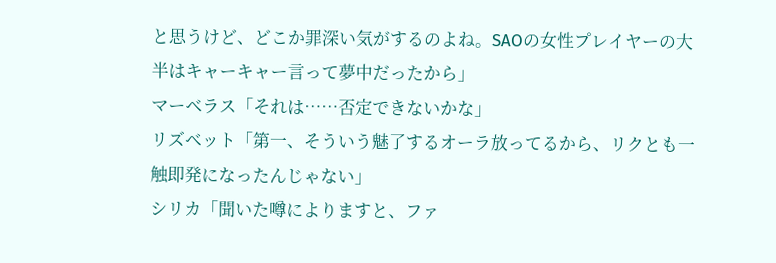と思うけど、どこか罪深い気がするのよね。SAOの女性プレイヤーの大半はキャーキャー言って夢中だったから」
マーベラス「それは……否定できないかな」
リズベット「第一、そういう魅了するオーラ放ってるから、リクとも一触即発になったんじゃない」
シリカ「聞いた噂によりますと、ファ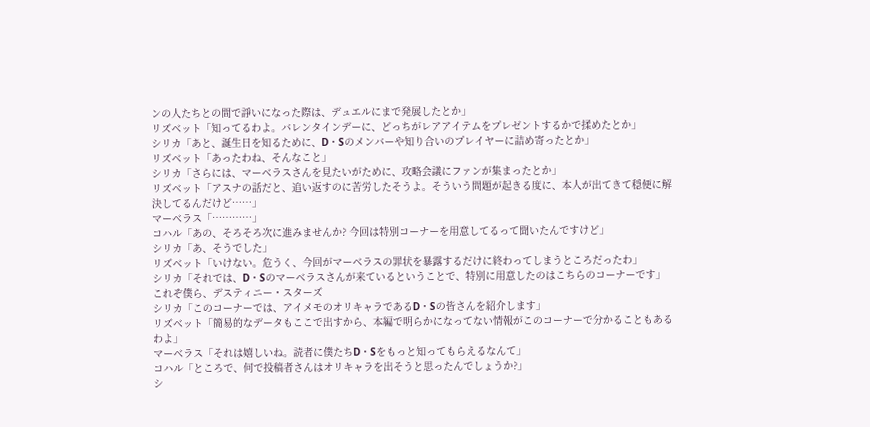ンの人たちとの間で諍いになった際は、デュエルにまで発展したとか」
リズベット「知ってるわよ。バレンタインデーに、どっちがレアアイテムをプレゼントするかで揉めたとか」
シリカ「あと、誕生日を知るために、D・Sのメンバーや知り合いのプレイヤーに詰め寄ったとか」
リズベット「あったわね、そんなこと」
シリカ「さらには、マーベラスさんを見たいがために、攻略会議にファンが集まったとか」
リズベット「アスナの話だと、追い返すのに苦労したそうよ。そういう問題が起きる度に、本人が出てきて穏便に解決してるんだけど……」
マーベラス「…………」
コハル「あの、そろそろ次に進みませんか? 今回は特別コーナーを用意してるって聞いたんですけど」
シリカ「あ、そうでした」
リズベット「いけない。危うく、今回がマーベラスの罪状を暴露するだけに終わってしまうところだったわ」
シリカ「それでは、D・Sのマーベラスさんが来ているということで、特別に用意したのはこちらのコーナーです」
これぞ僕ら、デスティニー・スターズ
シリカ「このコーナーでは、アイメモのオリキャラであるD・Sの皆さんを紹介します」
リズベット「簡易的なデータもここで出すから、本編で明らかになってない情報がこのコーナーで分かることもあるわよ」
マーベラス「それは嬉しいね。読者に僕たちD・Sをもっと知ってもらえるなんて」
コハル「ところで、何で投稿者さんはオリキャラを出そうと思ったんでしょうか?」
シ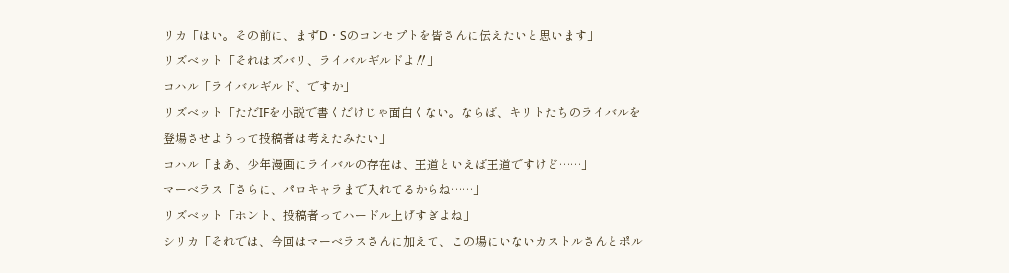リカ「はい。その前に、まずD・Sのコンセプトを皆さんに伝えたいと思います」
リズベット「それはズバリ、ライバルギルドよ‼」
コハル「ライバルギルド、ですか」
リズベット「ただIFを小説で書くだけじゃ面白くない。ならば、キリトたちのライバルを登場させようって投稿者は考えたみたい」
コハル「まあ、少年漫画にライバルの存在は、王道といえば王道ですけど……」
マーベラス「さらに、パロキャラまで入れてるからね……」
リズベット「ホント、投稿者ってハードル上げすぎよね」
シリカ「それでは、今回はマーベラスさんに加えて、この場にいないカストルさんとポル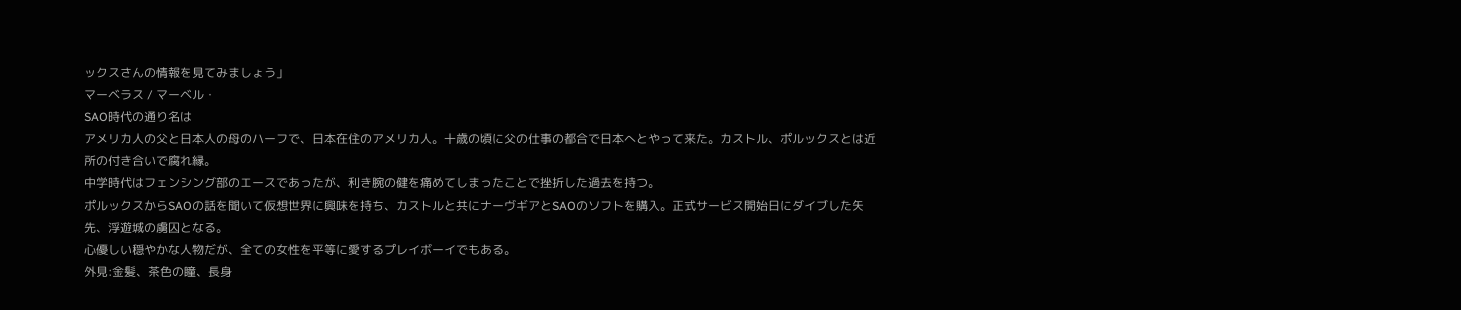ックスさんの情報を見てみましょう」
マーベラス / マーベル・
SAO時代の通り名は
アメリカ人の父と日本人の母のハーフで、日本在住のアメリカ人。十歳の頃に父の仕事の都合で日本へとやって来た。カストル、ポルックスとは近所の付き合いで腐れ縁。
中学時代はフェンシング部のエースであったが、利き腕の健を痛めてしまったことで挫折した過去を持つ。
ポルックスからSAOの話を聞いて仮想世界に興味を持ち、カストルと共にナーヴギアとSAOのソフトを購入。正式サービス開始日にダイブした矢先、浮遊城の虜囚となる。
心優しい穏やかな人物だが、全ての女性を平等に愛するプレイボーイでもある。
外見:金髪、茶色の瞳、長身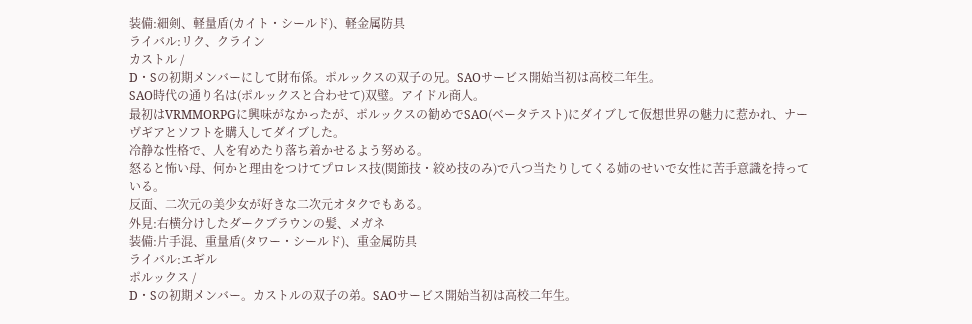装備:細剣、軽量盾(カイト・シールド)、軽金属防具
ライバル:リク、クライン
カストル /
D・Sの初期メンバーにして財布係。ポルックスの双子の兄。SAOサービス開始当初は高校二年生。
SAO時代の通り名は(ポルックスと合わせて)双璧。アイドル商人。
最初はVRMMORPGに興味がなかったが、ポルックスの勧めでSAO(ベータテスト)にダイブして仮想世界の魅力に惹かれ、ナーヴギアとソフトを購入してダイブした。
冷静な性格で、人を宥めたり落ち着かせるよう努める。
怒ると怖い母、何かと理由をつけてプロレス技(関節技・絞め技のみ)で八つ当たりしてくる姉のせいで女性に苦手意識を持っている。
反面、二次元の美少女が好きな二次元オタクでもある。
外見:右横分けしたダークブラウンの髪、メガネ
装備:片手混、重量盾(タワー・シールド)、重金属防具
ライバル:エギル
ポルックス /
D・Sの初期メンバー。カストルの双子の弟。SAOサービス開始当初は高校二年生。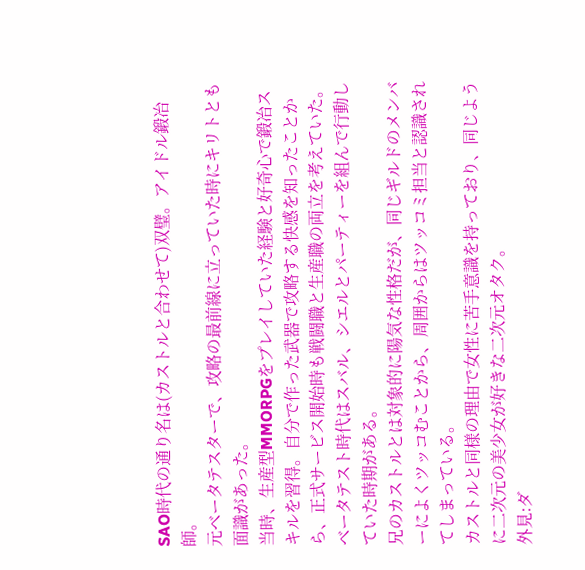SAO時代の通り名は(カストルと合わせて)双璧。アイドル鍛冶師。
元ベータテスターで、攻略の最前線に立っていた時にキリトとも面識があった。
当時、生産型MMORPGをプレイしていた経験と好奇心で鍛冶スキルを習得。自分で作った武器で攻略する快感を知ったことから、正式サービス開始時も戦闘職と生産職の両立を考えていた。
ベータテスト時代はスバル、シエルとパーティーを組んで行動していた時期がある。
兄のカストルとは対象的に陽気な性格だが、同じギルドのメンバーによくツッコむことから、周囲からはツッコミ担当と認識されてしまっている。
カストルと同様の理由で女性に苦手意識を持っており、同じように二次元の美少女が好きな二次元オタク。
外見:ダ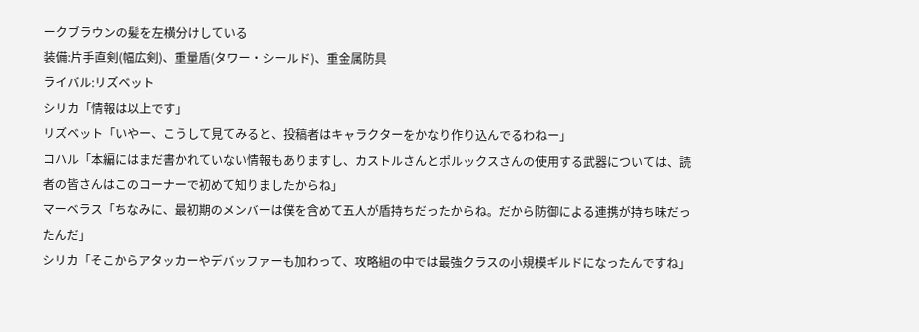ークブラウンの髪を左横分けしている
装備:片手直剣(幅広剣)、重量盾(タワー・シールド)、重金属防具
ライバル:リズベット
シリカ「情報は以上です」
リズベット「いやー、こうして見てみると、投稿者はキャラクターをかなり作り込んでるわねー」
コハル「本編にはまだ書かれていない情報もありますし、カストルさんとポルックスさんの使用する武器については、読者の皆さんはこのコーナーで初めて知りましたからね」
マーベラス「ちなみに、最初期のメンバーは僕を含めて五人が盾持ちだったからね。だから防御による連携が持ち味だったんだ」
シリカ「そこからアタッカーやデバッファーも加わって、攻略組の中では最強クラスの小規模ギルドになったんですね」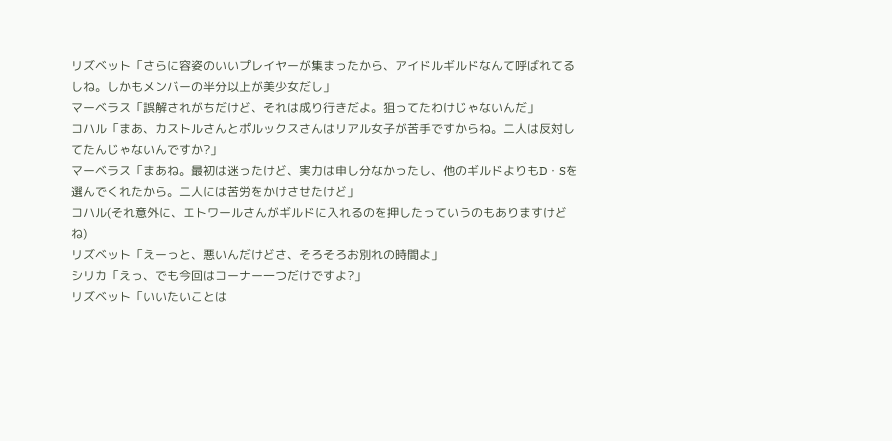リズベット「さらに容姿のいいプレイヤーが集まったから、アイドルギルドなんて呼ばれてるしね。しかもメンバーの半分以上が美少女だし」
マーベラス「誤解されがちだけど、それは成り行きだよ。狙ってたわけじゃないんだ」
コハル「まあ、カストルさんとポルックスさんはリアル女子が苦手ですからね。二人は反対してたんじゃないんですか?」
マーベラス「まあね。最初は迷ったけど、実力は申し分なかったし、他のギルドよりもD・Sを選んでくれたから。二人には苦労をかけさせたけど」
コハル(それ意外に、エトワールさんがギルドに入れるのを押したっていうのもありますけどね)
リズベット「えーっと、悪いんだけどさ、そろそろお別れの時間よ」
シリカ「えっ、でも今回はコーナー一つだけですよ?」
リズベット「いいたいことは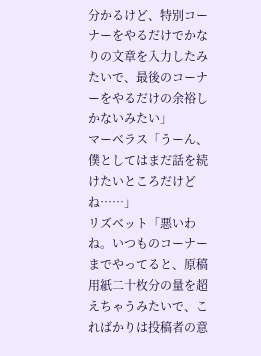分かるけど、特別コーナーをやるだけでかなりの文章を入力したみたいで、最後のコーナーをやるだけの余裕しかないみたい」
マーベラス「うーん、僕としてはまだ話を続けたいところだけどね……」
リズベット「悪いわね。いつものコーナーまでやってると、原稿用紙二十枚分の量を超えちゃうみたいで、こればかりは投稿者の意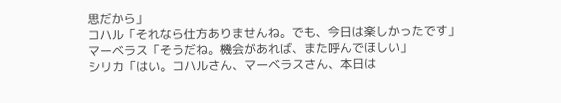思だから」
コハル「それなら仕方ありませんね。でも、今日は楽しかったです」
マーベラス「そうだね。機会があれば、また呼んでほしい」
シリカ「はい。コハルさん、マーベラスさん、本日は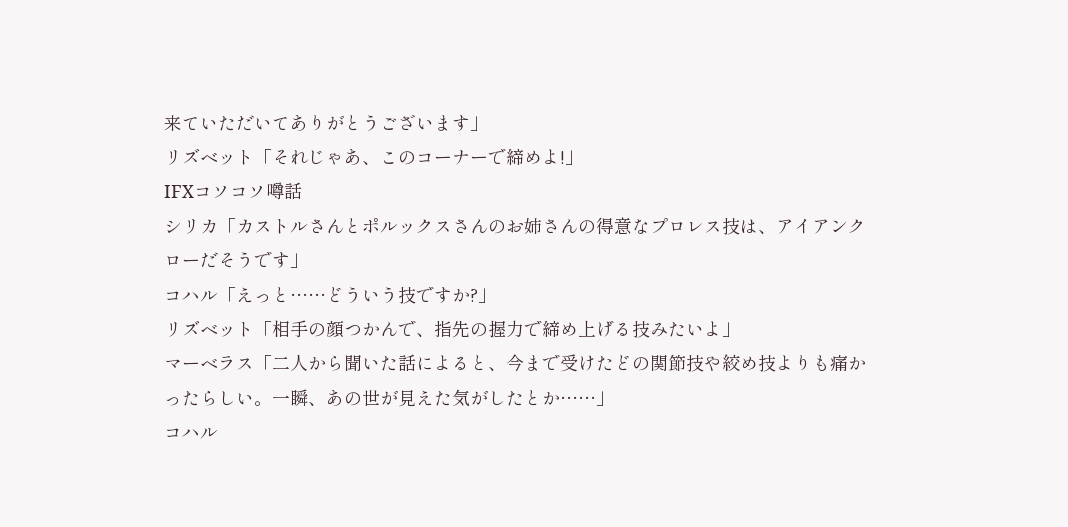来ていただいてありがとうございます」
リズベット「それじゃあ、このコーナーで締めよ!」
IFXコソコソ噂話
シリカ「カストルさんとポルックスさんのお姉さんの得意なプロレス技は、アイアンクローだそうです」
コハル「えっと……どういう技ですか?」
リズベット「相手の顔つかんで、指先の握力で締め上げる技みたいよ」
マーベラス「二人から聞いた話によると、今まで受けたどの関節技や絞め技よりも痛かったらしい。一瞬、あの世が見えた気がしたとか……」
コハル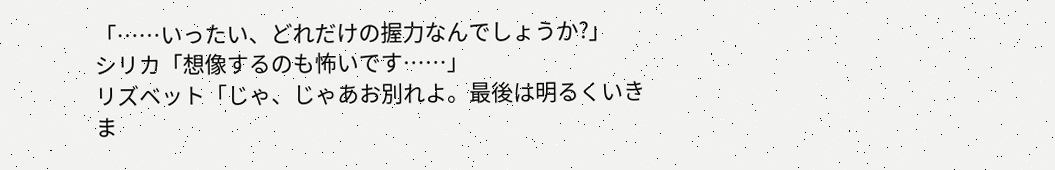「……いったい、どれだけの握力なんでしょうか?」
シリカ「想像するのも怖いです……」
リズベット「じゃ、じゃあお別れよ。最後は明るくいきま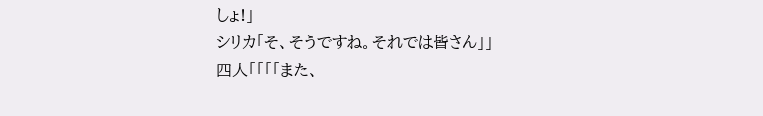しょ!」
シリカ「そ、そうですね。それでは皆さん」」
四人「「「「また、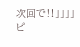次回で‼」」」」
ピ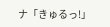ナ「きゅるっ!」